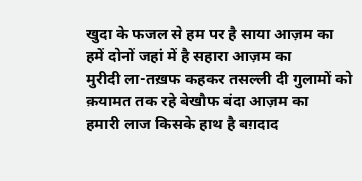खुदा के फजल से हम पर है साया आज़म का
हमें दोनों जहां में है सहारा आज़म का
मुरीदी ला-तख़फ कहकर तसल्ली दी गुलामों को
क़यामत तक रहे बेखौफ बंदा आज़म का
हमारी लाज किसके हाथ है बग़दाद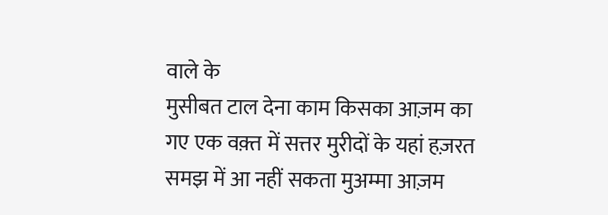वाले के
मुसीबत टाल देना काम किसका आज़म का
गए एक वक़्त में सत्तर मुरीदों के यहां हज़रत
समझ में आ नहीं सकता मुअम्मा आज़म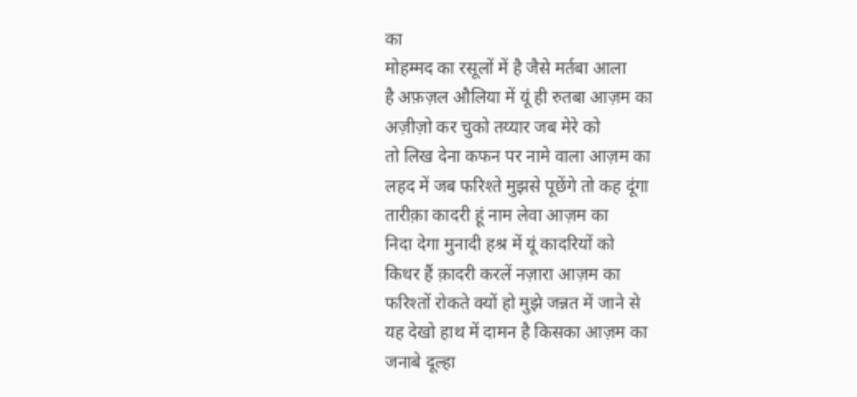का
मोहम्मद का रसूलों में है जैसे मर्तबा आला
है अफ़ज़ल औलिया में यूं ही रुतबा आज़म का
अज़ीज़ो कर चुको तय्यार जब मेरे को
तो लिख देना कफन पर नामे वाला आज़म का
लहद में जब फरिश्ते मुझसे पूछेंगे तो कह दूंगा
तारीक़ा कादरी हूं नाम लेवा आज़म का
निदा देगा मुनादी हश्र में यूं कादरियों को
किधर हैं क़ादरी करलें नज़ारा आज़म का
फरिश्तों रोकते क्यों हो मुझे जन्नत में जाने से
यह देखो हाथ में दामन है किसका आज़म का
जनाबे दूल्हा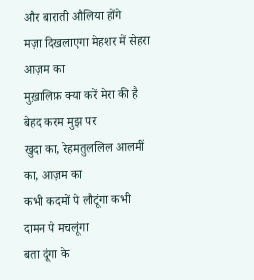और बाराती औलिया होंगे
मज़ा दिखलाएगा मेहशर में सेहरा आज़म का
मुख़ालिफ़ क्या करें मेरा की है बेहद करम मुझ पर
खुदा का, रेहमतुललिल आलमीं का, आज़म का
कभी कदमों पे लौटूंगा कभी दामन पे मचलूंगा
बता दूंगा के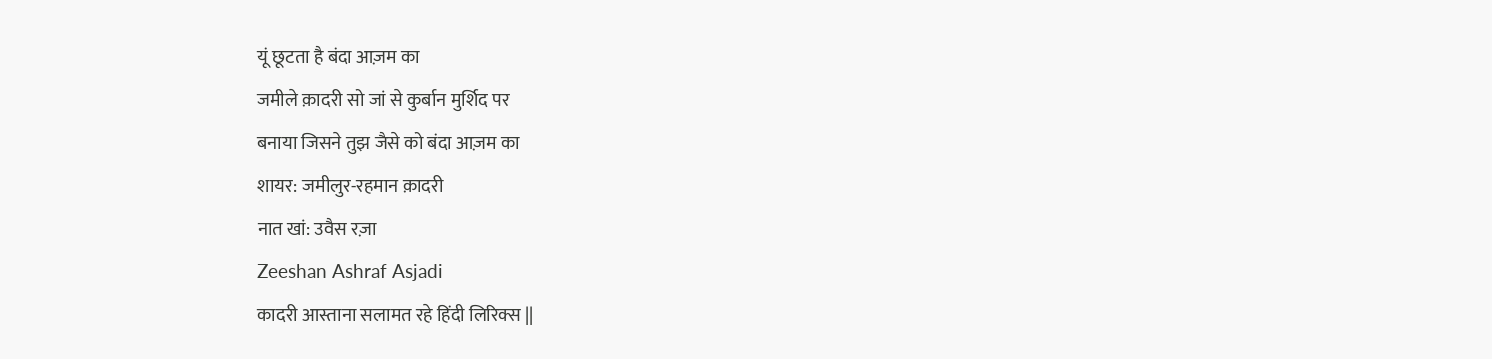यूं छूटता है बंदा आज़म का
जमीले क़ादरी सो जां से कुर्बान मुर्शिद पर
बनाया जिसने तुझ जैसे को बंदा आज़म का
शायर: जमीलुर-रहमान क़ादरी
नात खां: उवैस रज़ा
Zeeshan Ashraf Asjadi
कादरी आस्ताना सलामत रहे हिंदी लिरिक्स ||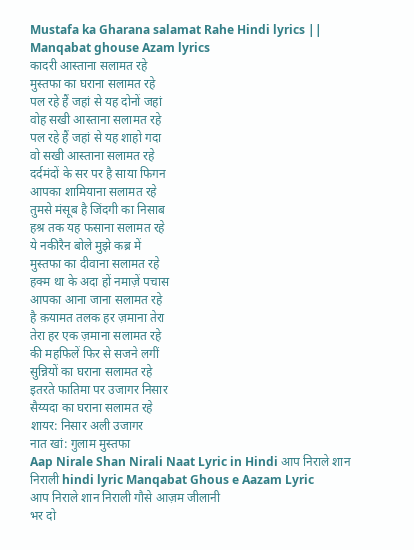Mustafa ka Gharana salamat Rahe Hindi lyrics || Manqabat ghouse Azam lyrics
कादरी आस्ताना सलामत रहे
मुस्तफा का घराना सलामत रहे
पल रहे हैं जहां से यह दोनों जहां
वोह सखी आस्ताना सलामत रहे
पल रहे हैं जहां से यह शाहो गदा
वो सखी आस्ताना सलामत रहे
दर्दमंदों के सर पर है साया फिगन
आपका शामियाना सलामत रहे
तुमसे मंसूब है जिंदगी का निसाब
हश्र तक यह फसाना सलामत रहे
ये नकीरैन बोले मुझे कब्र में
मुस्तफा का दीवाना सलामत रहे
हक्म था के अदा हों नमाज़ें पचास
आपका आना जाना सलामत रहे
है क़यामत तलक हर ज़माना तेरा
तेरा हर एक ज़माना सलामत रहे
की महफिलें फिर से सजने लगीं
सुन्नियों का घराना सलामत रहे
इतरते फातिमा पर उजागर निसार
सैय्यदा का घराना सलामत रहे
शायर: निसार अली उजागर
नात खां: गुलाम मुस्तफा
Aap Nirale Shan Nirali Naat Lyric in Hindi आप निराले शान निराली hindi lyric Manqabat Ghous e Aazam Lyric
आप निराले शान निराली गौसे आज़म जीलानी
भर दो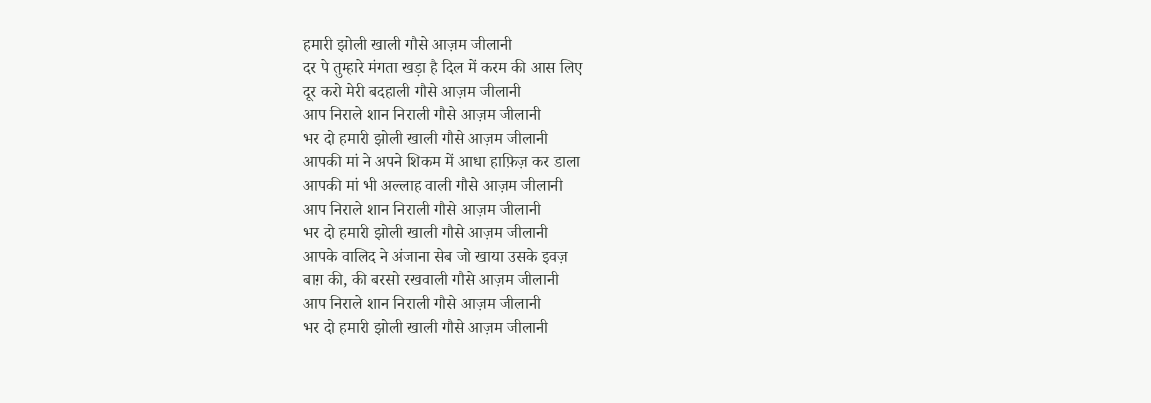हमारी झोली खाली गौसे आज़म जीलानी
दर पे तुम्हारे मंगता खड़ा है दिल में करम की आस लिए
दूर करो मेरी बदहाली गौसे आज़म जीलानी
आप निराले शान निराली गौसे आज़म जीलानी
भर दो हमारी झोली खाली गौसे आज़म जीलानी
आपकी मां ने अपने शिकम में आधा हाफ़िज़ कर डाला
आपकी मां भी अल्लाह वाली गौसे आज़म जीलानी
आप निराले शान निराली गौसे आज़म जीलानी
भर दो हमारी झोली खाली गौसे आज़म जीलानी
आपके वालिद ने अंजाना सेब जो खाया उसके इवज़
बाग़ की, की बरसो रखवाली गौसे आज़म जीलानी
आप निराले शान निराली गौसे आज़म जीलानी
भर दो हमारी झोली खाली गौसे आज़म जीलानी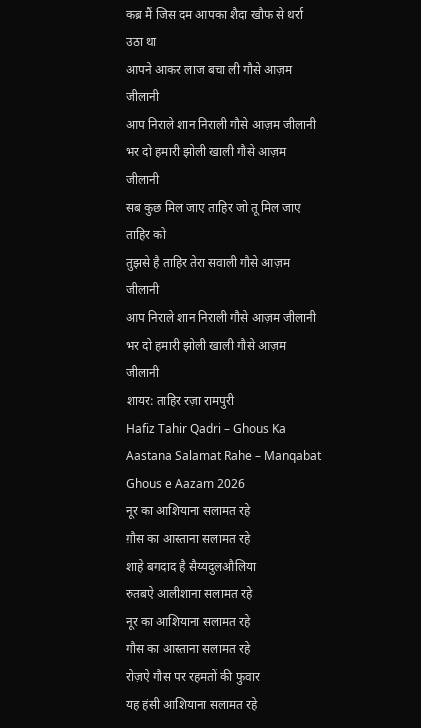कब्र मैं जिस दम आपका शैदा खौफ से थर्रा उठा था
आपने आकर लाज बचा ली गौसे आज़म जीलानी
आप निराले शान निराली गौसे आज़म जीलानी
भर दो हमारी झोली खाली गौसे आज़म जीलानी
सब कुछ मिल जाए ताहिर जो तू मिल जाए ताहिर को
तुझसे है ताहिर तेरा सवाली गौसे आज़म जीलानी
आप निराले शान निराली गौसे आज़म जीलानी
भर दो हमारी झोली खाली गौसे आज़म जीलानी
शायर: ताहिर रज़ा रामपुरी
Hafiz Tahir Qadri – Ghous Ka Aastana Salamat Rahe – Manqabat Ghous e Aazam 2026
नूर का आशियाना सलामत रहे
ग़ौस का आस्ताना सलामत रहे
शाहे बगदाद है सैय्यदुलऔलिया
रुतबऐ आलीशाना सलामत रहे
नूर का आशियाना सलामत रहे
गौस का आस्ताना सलामत रहे
रोज़ऐ गौस पर रहमतों की फुवार
यह हंसी आशियाना सलामत रहे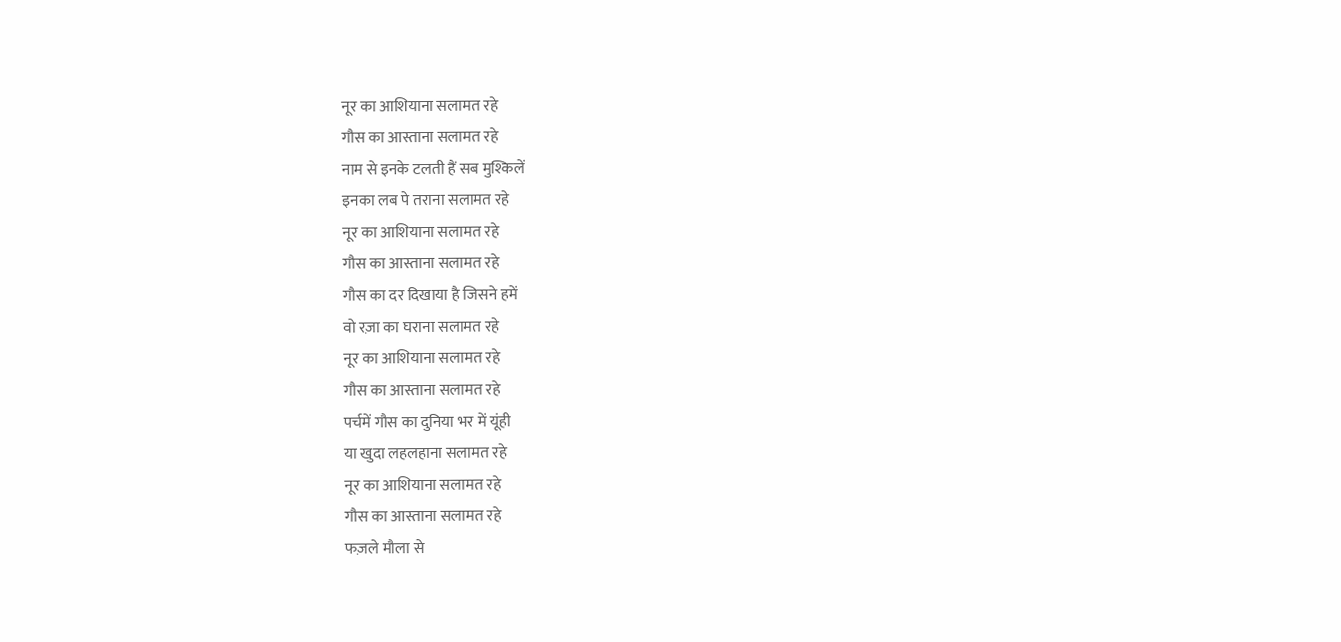नूर का आशियाना सलामत रहे
गौस का आस्ताना सलामत रहे
नाम से इनके टलती हैं सब मुश्किलें
इनका लब पे तराना सलामत रहे
नूर का आशियाना सलामत रहे
गौस का आस्ताना सलामत रहे
गौस का दर दिखाया है जिसने हमें
वो रज़ा का घराना सलामत रहे
नूर का आशियाना सलामत रहे
गौस का आस्ताना सलामत रहे
पर्चमें गौस का दुनिया भर में यूंही
या खुदा लहलहाना सलामत रहे
नूर का आशियाना सलामत रहे
गौस का आस्ताना सलामत रहे
फज़ले मौला से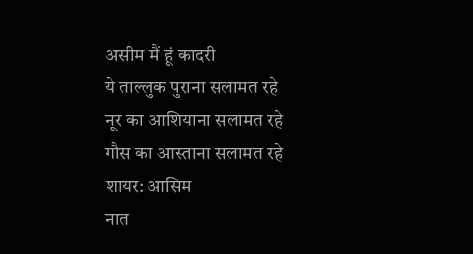असीम मैं हूं कादरी
ये ताल्लुक पुराना सलामत रहे
नूर का आशियाना सलामत रहे
गौस का आस्ताना सलामत रहे
शायर: आसिम
नात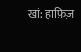खां: हाफ़िज़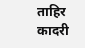ताहिर कादरी